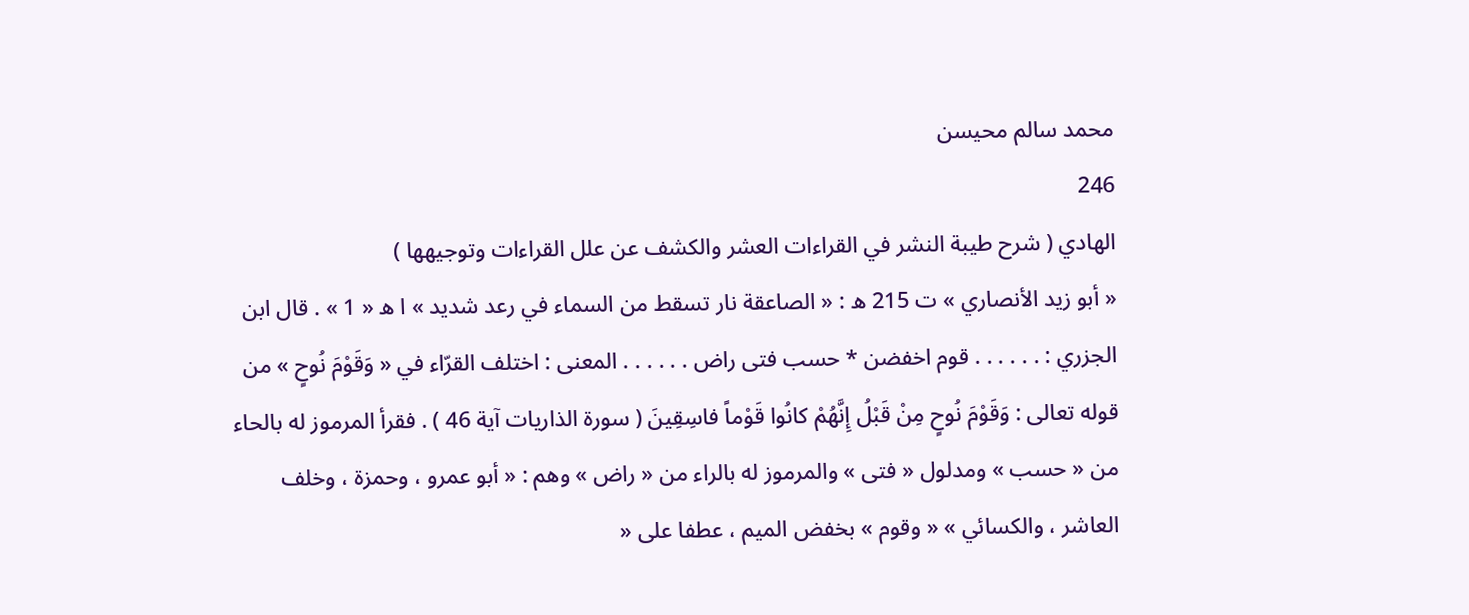محمد سالم محيسن
246
الهادي ( شرح طيبة النشر في القراءات العشر والكشف عن علل القراءات وتوجيهها )
« أبو زيد الأنصاري » ت 215 ه : « الصاعقة نار تسقط من السماء في رعد شديد » ا ه « 1 » . قال ابن الجزري : . . . . . . قوم اخفضن * حسب فتى راض . . . . . . المعنى : اختلف القرّاء في « وَقَوْمَ نُوحٍ » من قوله تعالى : وَقَوْمَ نُوحٍ مِنْ قَبْلُ إِنَّهُمْ كانُوا قَوْماً فاسِقِينَ ( سورة الذاريات آية 46 ) . فقرأ المرموز له بالحاء من « حسب » ومدلول « فتى » والمرموز له بالراء من « راض » وهم : « أبو عمرو ، وحمزة ، وخلف العاشر ، والكسائي » « وقوم » بخفض الميم ، عطفا على «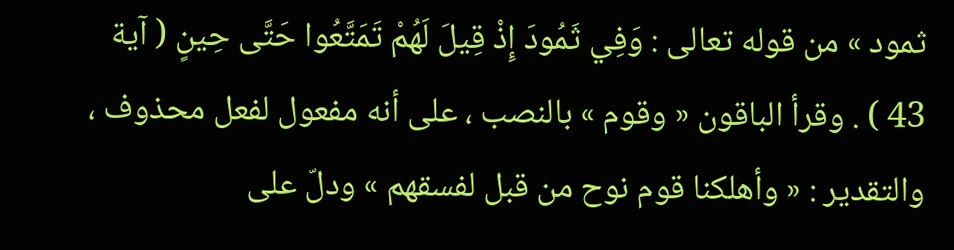ثمود » من قوله تعالى : وَفِي ثَمُودَ إِذْ قِيلَ لَهُمْ تَمَتَّعُوا حَتَّى حِينٍ ( آية 43 ) . وقرأ الباقون « وقوم » بالنصب ، على أنه مفعول لفعل محذوف ، والتقدير : « وأهلكنا قوم نوح من قبل لفسقهم » ودلّ على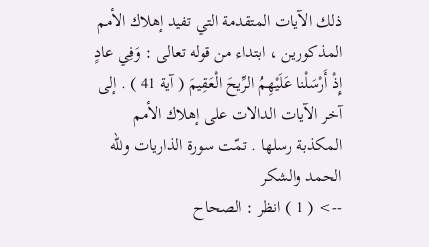ذلك الآيات المتقدمة التي تفيد إهلاك الأمم المذكورين ، ابتداء من قوله تعالى : وَفِي عادٍ إِذْ أَرْسَلْنا عَلَيْهِمُ الرِّيحَ الْعَقِيمَ ( آية 41 ) . إلى آخر الآيات الدالات على إهلاك الأمم المكذبة رسلها . تمّت سورة الذاريات وللّه الحمد والشكر
--> ( 1 ) انظر : الصحاح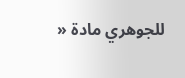للجوهري مادة «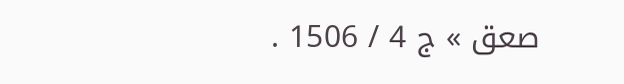صعق » ج 4 / 1506 .